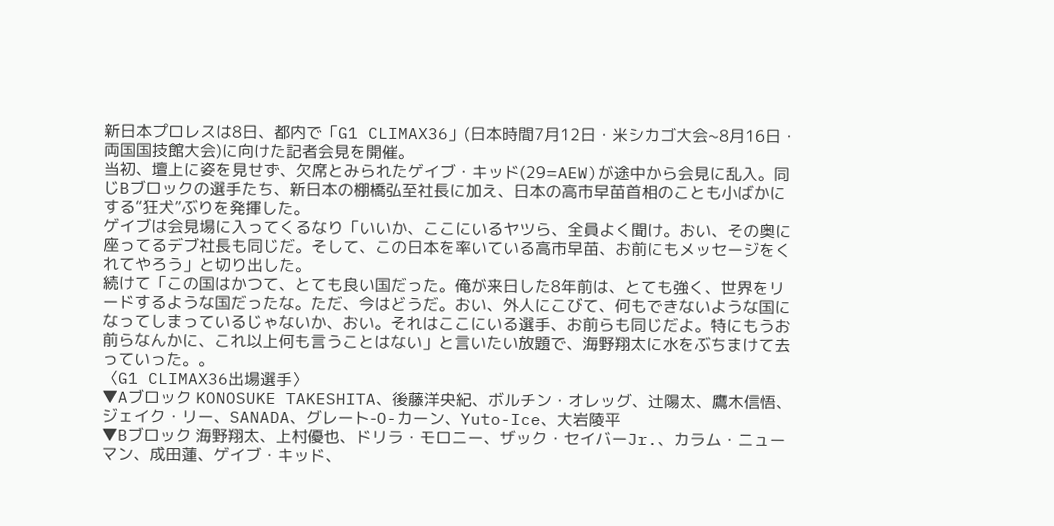新日本プロレスは8日、都内で「G1 CLIMAX36」(日本時間7月12日・米シカゴ大会~8月16日・両国国技館大会)に向けた記者会見を開催。
当初、壇上に姿を見せず、欠席とみられたゲイブ・キッド(29=AEW)が途中から会見に乱入。同じBブロックの選手たち、新日本の棚橋弘至社長に加え、日本の高市早苗首相のことも小ばかにする“狂犬”ぶりを発揮した。
ゲイブは会見場に入ってくるなり「いいか、ここにいるヤツら、全員よく聞け。おい、その奥に座ってるデブ社長も同じだ。そして、この日本を率いている高市早苗、お前にもメッセージをくれてやろう」と切り出した。
続けて「この国はかつて、とても良い国だった。俺が来日した8年前は、とても強く、世界をリードするような国だったな。ただ、今はどうだ。おい、外人にこびて、何もできないような国になってしまっているじゃないか、おい。それはここにいる選手、お前らも同じだよ。特にもうお前らなんかに、これ以上何も言うことはない」と言いたい放題で、海野翔太に水をぶちまけて去っていった。。
〈G1 CLIMAX36出場選手〉
▼Aブロック KONOSUKE TAKESHITA、後藤洋央紀、ボルチン・オレッグ、辻陽太、鷹木信悟、ジェイク・リー、SANADA、グレート-O-カーン、Yuto-Ice、大岩陵平
▼Bブロック 海野翔太、上村優也、ドリラ・モロニー、ザック・セイバーJr.、カラム・ニューマン、成田蓮、ゲイブ・キッド、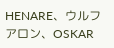HENARE、ウルフアロン、OSKAR